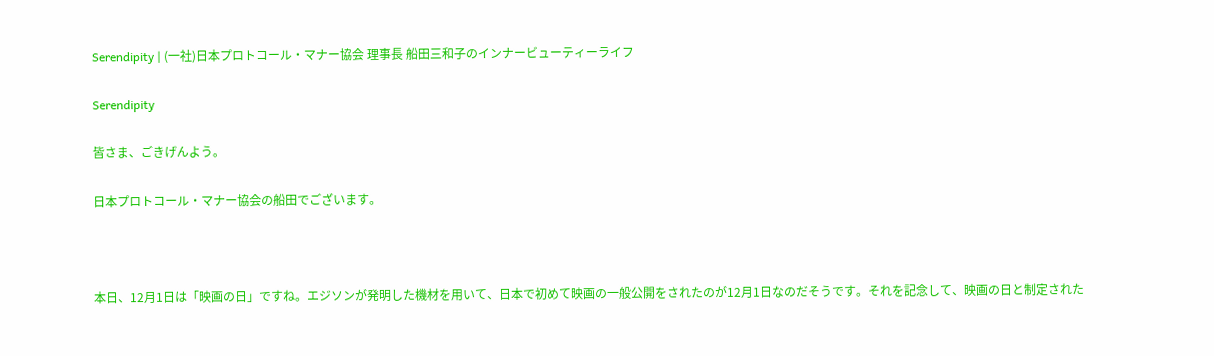Serendipity | (一社)日本プロトコール・マナー協会 理事長 船田三和子のインナービューティーライフ

Serendipity

皆さま、ごきげんよう。

日本プロトコール・マナー協会の船田でございます。



本日、12月1日は「映画の日」ですね。エジソンが発明した機材を用いて、日本で初めて映画の一般公開をされたのが12月1日なのだそうです。それを記念して、映画の日と制定された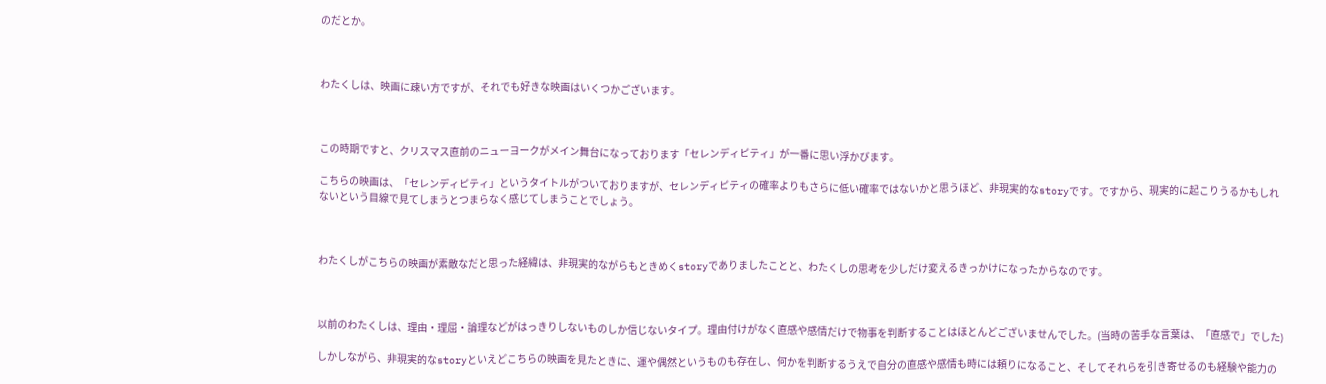のだとか。



わたくしは、映画に疎い方ですが、それでも好きな映画はいくつかございます。



この時期ですと、クリスマス直前のニューヨークがメイン舞台になっております「セレンディピティ」が一番に思い浮かびます。

こちらの映画は、「セレンディピティ」というタイトルがついておりますが、セレンディピティの確率よりもさらに低い確率ではないかと思うほど、非現実的なstoryです。ですから、現実的に起こりうるかもしれないという目線で見てしまうとつまらなく感じてしまうことでしょう。



わたくしがこちらの映画が素敵なだと思った経緯は、非現実的ながらもときめくstoryでありましたことと、わたくしの思考を少しだけ変えるきっかけになったからなのです。



以前のわたくしは、理由・理屈・論理などがはっきりしないものしか信じないタイプ。理由付けがなく直感や感情だけで物事を判断することはほとんどございませんでした。(当時の苦手な言葉は、「直感で」でした)

しかしながら、非現実的なstoryといえどこちらの映画を見たときに、運や偶然というものも存在し、何かを判断するうえで自分の直感や感情も時には頼りになること、そしてそれらを引き寄せるのも経験や能力の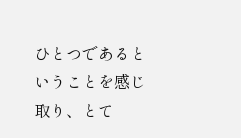ひとつであるということを感じ取り、とて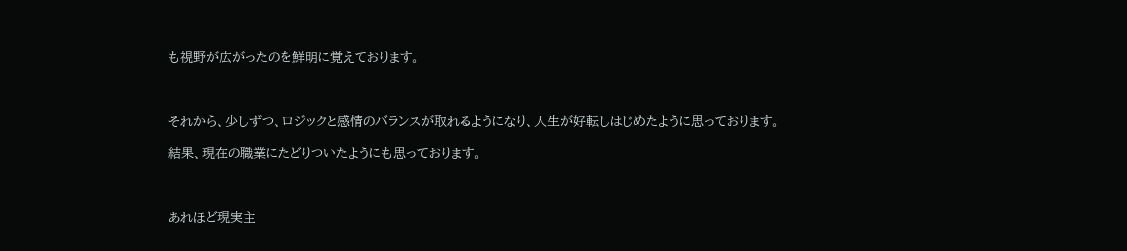も視野が広がったのを鮮明に覚えております。



それから、少しずつ、ロジックと感情のバランスが取れるようになり、人生が好転しはじめたように思っております。

結果、現在の職業にたどりついたようにも思っております。



あれほど現実主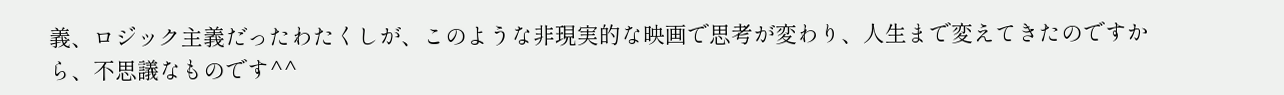義、ロジック主義だったわたくしが、このような非現実的な映画で思考が変わり、人生まで変えてきたのですから、不思議なものです^^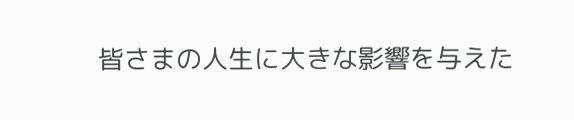皆さまの人生に大きな影響を与えた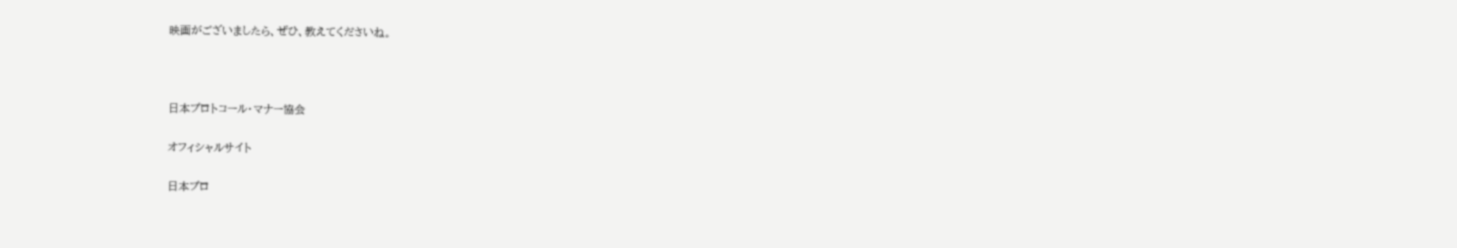映画がございましたら、ぜひ、教えてくださいね。



日本プロトコール・マナー協会

オフィシャルサイト

日本プロ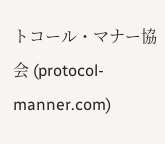トコール・マナー協会 (protocol-manner.com)